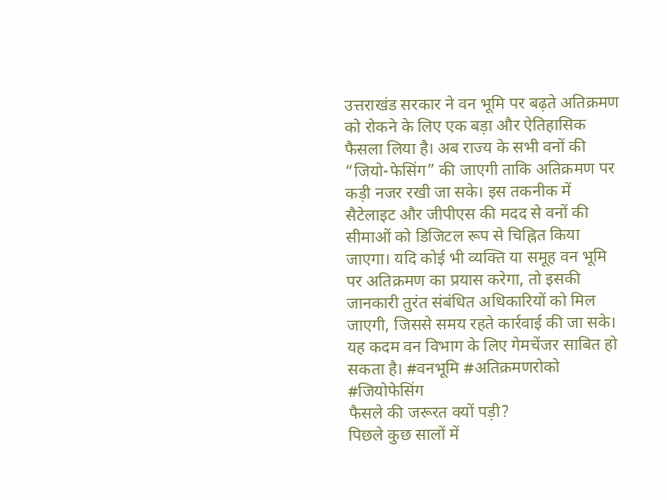उत्तराखंड सरकार ने वन भूमि पर बढ़ते अतिक्रमण को रोकने के लिए एक बड़ा और ऐतिहासिक फैसला लिया है। अब राज्य के सभी वनों की “जियो-फेसिंग” की जाएगी ताकि अतिक्रमण पर कड़ी नजर रखी जा सके। इस तकनीक में सैटेलाइट और जीपीएस की मदद से वनों की सीमाओं को डिजिटल रूप से चिह्नित किया जाएगा। यदि कोई भी व्यक्ति या समूह वन भूमि पर अतिक्रमण का प्रयास करेगा, तो इसकी जानकारी तुरंत संबंधित अधिकारियों को मिल जाएगी, जिससे समय रहते कार्रवाई की जा सके। यह कदम वन विभाग के लिए गेमचेंजर साबित हो सकता है। #वनभूमि #अतिक्रमणरोको #जियोफेसिंग
फैसले की जरूरत क्यों पड़ी?
पिछले कुछ सालों में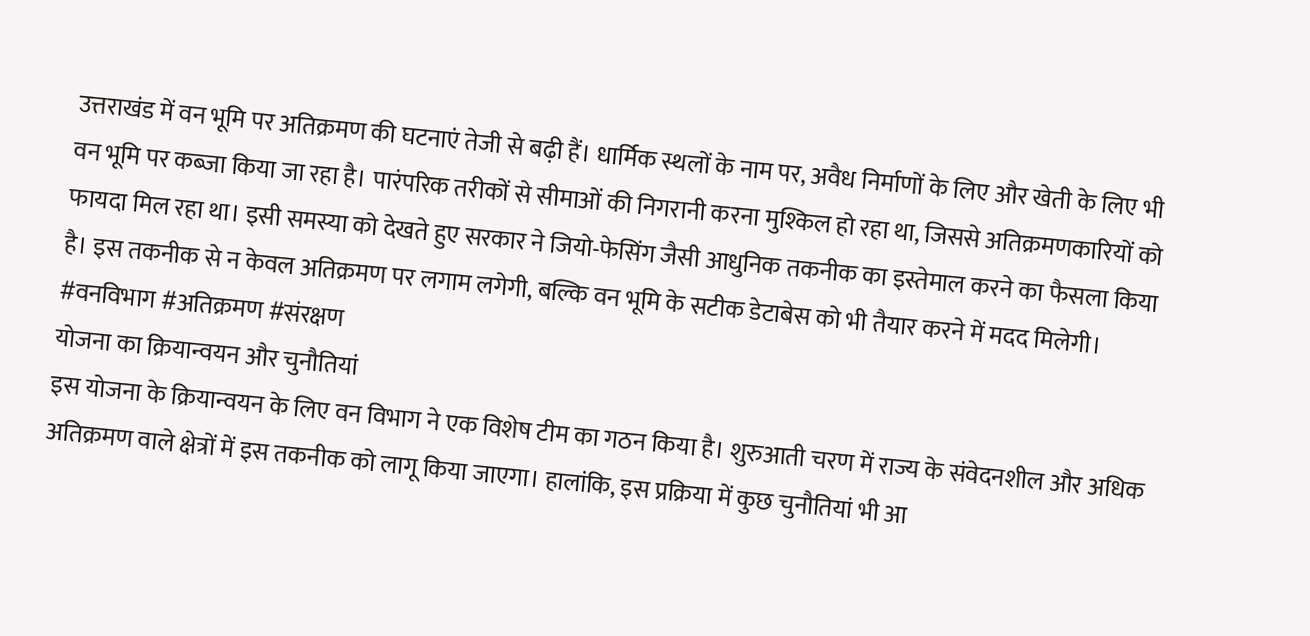उत्तराखंड में वन भूमि पर अतिक्रमण की घटनाएं तेजी से बढ़ी हैं। धार्मिक स्थलों के नाम पर, अवैध निर्माणों के लिए और खेती के लिए भी वन भूमि पर कब्जा किया जा रहा है। पारंपरिक तरीकों से सीमाओं की निगरानी करना मुश्किल हो रहा था, जिससे अतिक्रमणकारियों को फायदा मिल रहा था। इसी समस्या को देखते हुए सरकार ने जियो-फेसिंग जैसी आधुनिक तकनीक का इस्तेमाल करने का फैसला किया है। इस तकनीक से न केवल अतिक्रमण पर लगाम लगेगी, बल्कि वन भूमि के सटीक डेटाबेस को भी तैयार करने में मदद मिलेगी। #वनविभाग #अतिक्रमण #संरक्षण
योजना का क्रियान्वयन और चुनौतियां
इस योजना के क्रियान्वयन के लिए वन विभाग ने एक विशेष टीम का गठन किया है। शुरुआती चरण में राज्य के संवेदनशील और अधिक अतिक्रमण वाले क्षेत्रों में इस तकनीक को लागू किया जाएगा। हालांकि, इस प्रक्रिया में कुछ चुनौतियां भी आ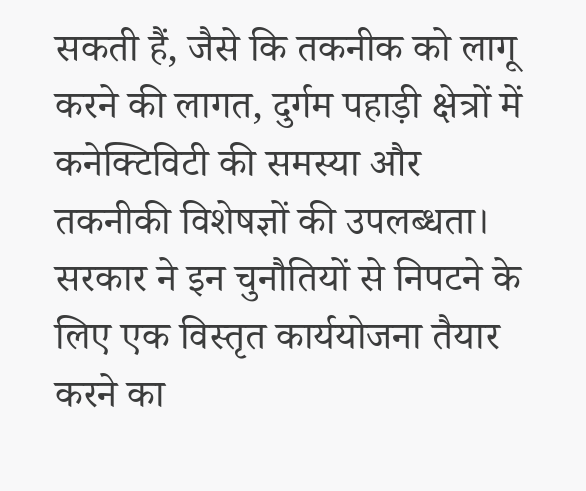सकती हैं, जैसे कि तकनीक को लागू करने की लागत, दुर्गम पहाड़ी क्षेत्रों में कनेक्टिविटी की समस्या और तकनीकी विशेषज्ञों की उपलब्धता। सरकार ने इन चुनौतियों से निपटने के लिए एक विस्तृत कार्ययोजना तैयार करने का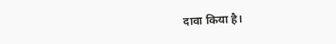दावा किया है।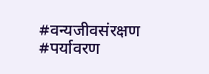#वन्यजीवसंरक्षण #पर्यावरण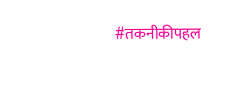#तकनीकीपहल